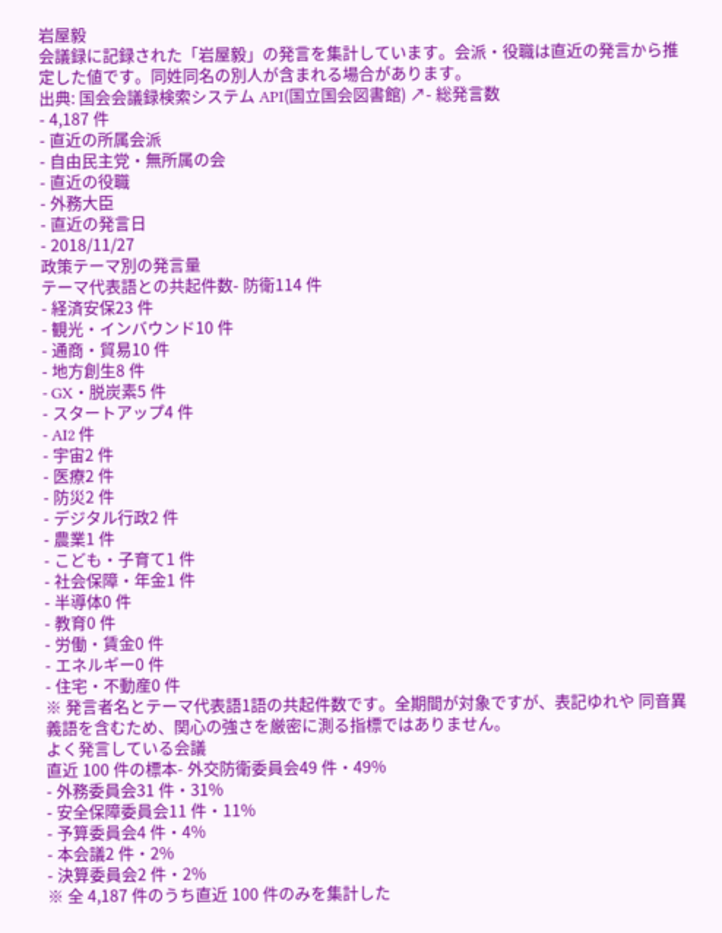岩屋毅
会議録に記録された「岩屋毅」の発言を集計しています。会派・役職は直近の発言から推定した値です。同姓同名の別人が含まれる場合があります。
出典: 国会会議録検索システム API(国立国会図書館) ↗- 総発言数
- 4,187 件
- 直近の所属会派
- 自由民主党・無所属の会
- 直近の役職
- 外務大臣
- 直近の発言日
- 2018/11/27
政策テーマ別の発言量
テーマ代表語との共起件数- 防衛114 件
- 経済安保23 件
- 観光・インバウンド10 件
- 通商・貿易10 件
- 地方創生8 件
- GX・脱炭素5 件
- スタートアップ4 件
- AI2 件
- 宇宙2 件
- 医療2 件
- 防災2 件
- デジタル行政2 件
- 農業1 件
- こども・子育て1 件
- 社会保障・年金1 件
- 半導体0 件
- 教育0 件
- 労働・賃金0 件
- エネルギー0 件
- 住宅・不動産0 件
※ 発言者名とテーマ代表語1語の共起件数です。全期間が対象ですが、表記ゆれや 同音異義語を含むため、関心の強さを厳密に測る指標ではありません。
よく発言している会議
直近 100 件の標本- 外交防衛委員会49 件・49%
- 外務委員会31 件・31%
- 安全保障委員会11 件・11%
- 予算委員会4 件・4%
- 本会議2 件・2%
- 決算委員会2 件・2%
※ 全 4,187 件のうち直近 100 件のみを集計した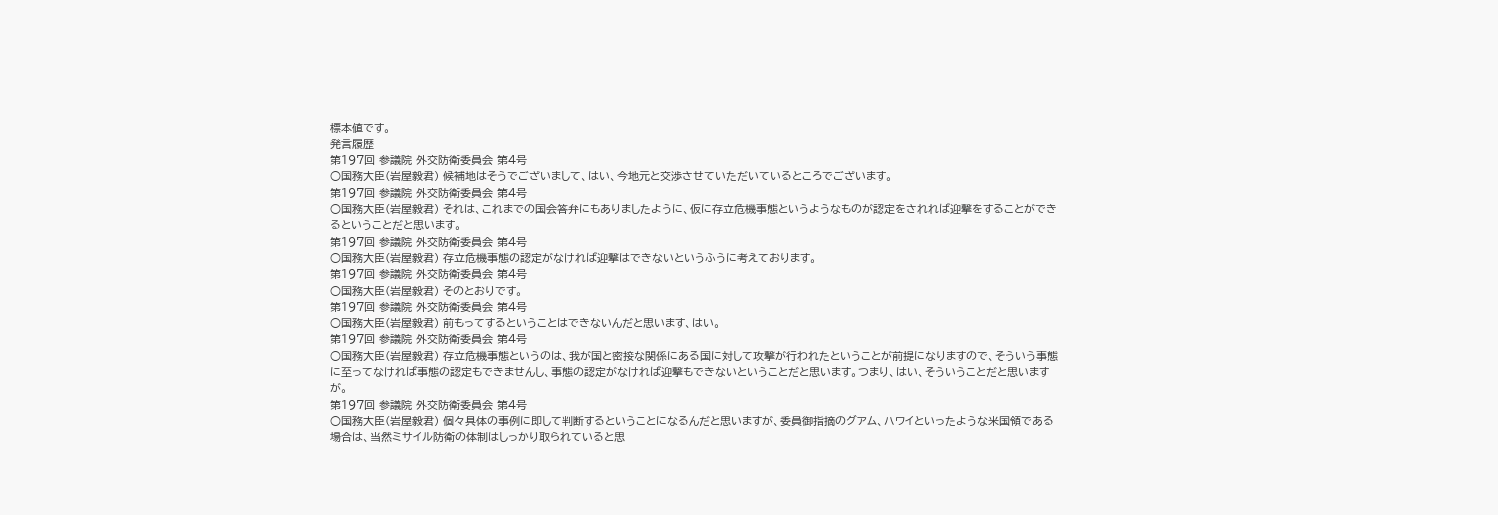標本値です。
発言履歴
第197回 参議院 外交防衛委員会 第4号
○国務大臣(岩屋毅君) 候補地はそうでございまして、はい、今地元と交渉させていただいているところでございます。
第197回 参議院 外交防衛委員会 第4号
○国務大臣(岩屋毅君) それは、これまでの国会答弁にもありましたように、仮に存立危機事態というようなものが認定をされれば迎撃をすることができるということだと思います。
第197回 参議院 外交防衛委員会 第4号
○国務大臣(岩屋毅君) 存立危機事態の認定がなければ迎撃はできないというふうに考えております。
第197回 参議院 外交防衛委員会 第4号
○国務大臣(岩屋毅君) そのとおりです。
第197回 参議院 外交防衛委員会 第4号
○国務大臣(岩屋毅君) 前もってするということはできないんだと思います、はい。
第197回 参議院 外交防衛委員会 第4号
○国務大臣(岩屋毅君) 存立危機事態というのは、我が国と密接な関係にある国に対して攻撃が行われたということが前提になりますので、そういう事態に至ってなければ事態の認定もできませんし、事態の認定がなければ迎撃もできないということだと思います。つまり、はい、そういうことだと思いますが。
第197回 参議院 外交防衛委員会 第4号
○国務大臣(岩屋毅君) 個々具体の事例に即して判断するということになるんだと思いますが、委員御指摘のグアム、ハワイといったような米国領である場合は、当然ミサイル防衛の体制はしっかり取られていると思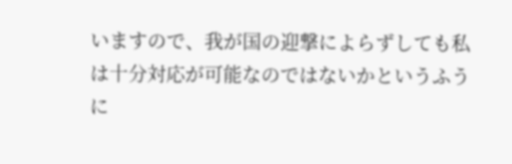いますので、我が国の迎撃によらずしても私は十分対応が可能なのではないかというふうに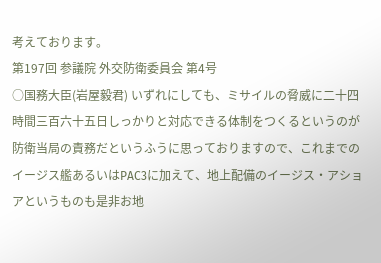考えております。
第197回 参議院 外交防衛委員会 第4号
○国務大臣(岩屋毅君) いずれにしても、ミサイルの脅威に二十四時間三百六十五日しっかりと対応できる体制をつくるというのが防衛当局の責務だというふうに思っておりますので、これまでのイージス艦あるいはPAC3に加えて、地上配備のイージス・アショアというものも是非お地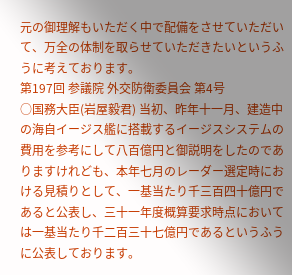元の御理解もいただく中で配備をさせていただいて、万全の体制を取らせていただきたいというふうに考えております。
第197回 参議院 外交防衛委員会 第4号
○国務大臣(岩屋毅君) 当初、昨年十一月、建造中の海自イージス艦に搭載するイージスシステムの費用を参考にして八百億円と御説明をしたのでありますけれども、本年七月のレーダー選定時における見積りとして、一基当たり千三百四十億円であると公表し、三十一年度概算要求時点においては一基当たり千二百三十七億円であるというふうに公表しております。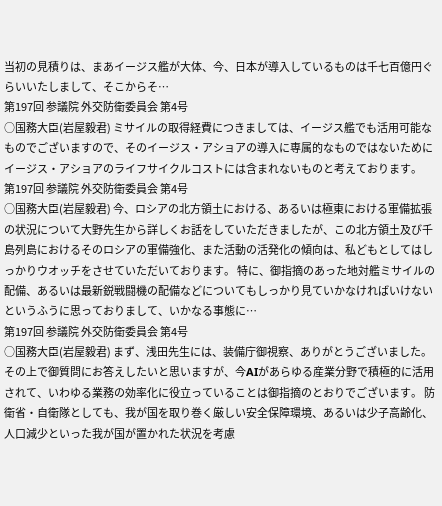当初の見積りは、まあイージス艦が大体、今、日本が導入しているものは千七百億円ぐらいいたしまして、そこからそ…
第197回 参議院 外交防衛委員会 第4号
○国務大臣(岩屋毅君) ミサイルの取得経費につきましては、イージス艦でも活用可能なものでございますので、そのイージス・アショアの導入に専属的なものではないためにイージス・アショアのライフサイクルコストには含まれないものと考えております。
第197回 参議院 外交防衛委員会 第4号
○国務大臣(岩屋毅君) 今、ロシアの北方領土における、あるいは極東における軍備拡張の状況について大野先生から詳しくお話をしていただきましたが、この北方領土及び千島列島におけるそのロシアの軍備強化、また活動の活発化の傾向は、私どもとしてはしっかりウオッチをさせていただいております。 特に、御指摘のあった地対艦ミサイルの配備、あるいは最新鋭戦闘機の配備などについてもしっかり見ていかなければいけないというふうに思っておりまして、いかなる事態に…
第197回 参議院 外交防衛委員会 第4号
○国務大臣(岩屋毅君) まず、浅田先生には、装備庁御視察、ありがとうございました。 その上で御質問にお答えしたいと思いますが、今AIがあらゆる産業分野で積極的に活用されて、いわゆる業務の効率化に役立っていることは御指摘のとおりでございます。 防衛省・自衛隊としても、我が国を取り巻く厳しい安全保障環境、あるいは少子高齢化、人口減少といった我が国が置かれた状況を考慮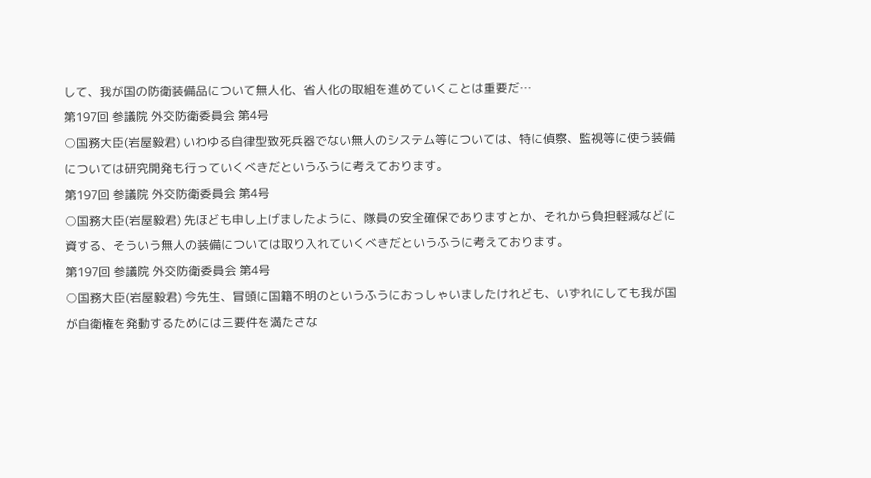して、我が国の防衛装備品について無人化、省人化の取組を進めていくことは重要だ…
第197回 参議院 外交防衛委員会 第4号
○国務大臣(岩屋毅君) いわゆる自律型致死兵器でない無人のシステム等については、特に偵察、監視等に使う装備については研究開発も行っていくべきだというふうに考えております。
第197回 参議院 外交防衛委員会 第4号
○国務大臣(岩屋毅君) 先ほども申し上げましたように、隊員の安全確保でありますとか、それから負担軽減などに資する、そういう無人の装備については取り入れていくべきだというふうに考えております。
第197回 参議院 外交防衛委員会 第4号
○国務大臣(岩屋毅君) 今先生、冒頭に国籍不明のというふうにおっしゃいましたけれども、いずれにしても我が国が自衛権を発動するためには三要件を満たさな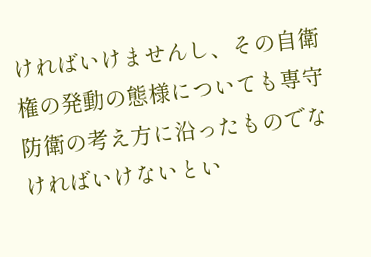ければいけませんし、その自衛権の発動の態様についても専守防衛の考え方に沿ったものでなければいけないとい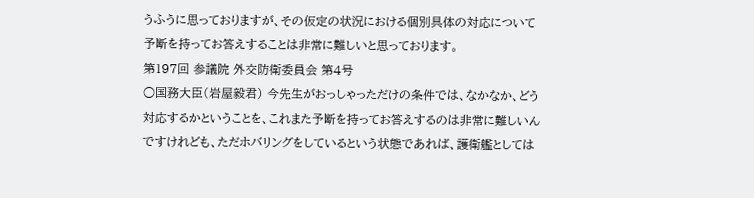うふうに思っておりますが、その仮定の状況における個別具体の対応について予断を持ってお答えすることは非常に難しいと思っております。
第197回 参議院 外交防衛委員会 第4号
○国務大臣(岩屋毅君) 今先生がおっしゃっただけの条件では、なかなか、どう対応するかということを、これまた予断を持ってお答えするのは非常に難しいんですけれども、ただホバリングをしているという状態であれば、護衛艦としては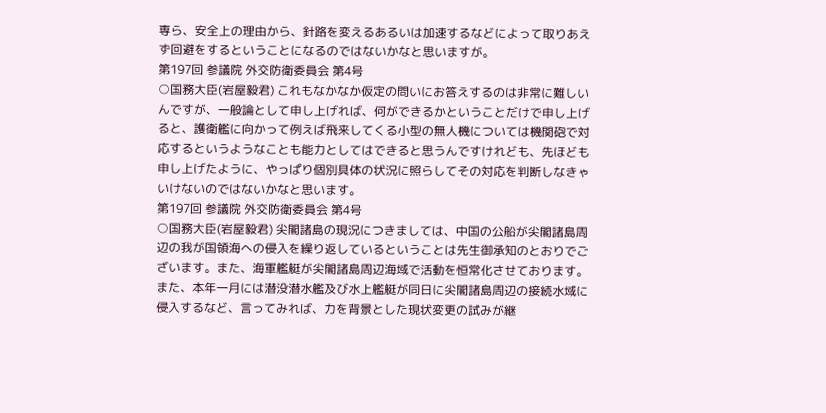専ら、安全上の理由から、針路を変えるあるいは加速するなどによって取りあえず回避をするということになるのではないかなと思いますが。
第197回 参議院 外交防衛委員会 第4号
○国務大臣(岩屋毅君) これもなかなか仮定の問いにお答えするのは非常に難しいんですが、一般論として申し上げれば、何ができるかということだけで申し上げると、護衛艦に向かって例えば飛来してくる小型の無人機については機関砲で対応するというようなことも能力としてはできると思うんですけれども、先ほども申し上げたように、やっぱり個別具体の状況に照らしてその対応を判断しなきゃいけないのではないかなと思います。
第197回 参議院 外交防衛委員会 第4号
○国務大臣(岩屋毅君) 尖閣諸島の現況につきましては、中国の公船が尖閣諸島周辺の我が国領海への侵入を繰り返しているということは先生御承知のとおりでございます。また、海軍艦艇が尖閣諸島周辺海域で活動を恒常化させております。また、本年一月には潜没潜水艦及び水上艦艇が同日に尖閣諸島周辺の接続水域に侵入するなど、言ってみれば、力を背景とした現状変更の試みが継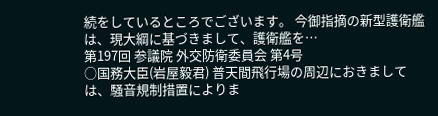続をしているところでございます。 今御指摘の新型護衛艦は、現大綱に基づきまして、護衛艦を…
第197回 参議院 外交防衛委員会 第4号
○国務大臣(岩屋毅君) 普天間飛行場の周辺におきましては、騒音規制措置によりま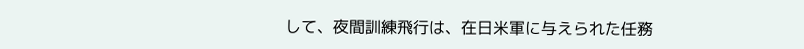して、夜間訓練飛行は、在日米軍に与えられた任務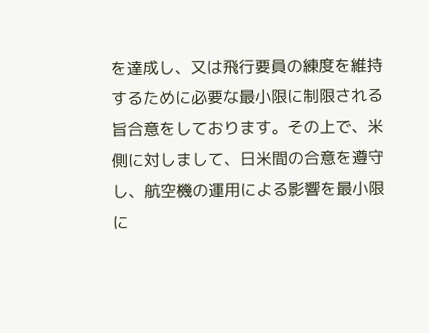を達成し、又は飛行要員の練度を維持するために必要な最小限に制限される旨合意をしております。その上で、米側に対しまして、日米間の合意を遵守し、航空機の運用による影響を最小限に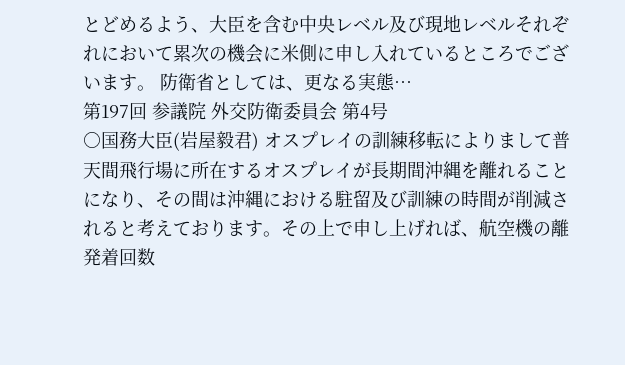とどめるよう、大臣を含む中央レベル及び現地レベルそれぞれにおいて累次の機会に米側に申し入れているところでございます。 防衛省としては、更なる実態…
第197回 参議院 外交防衛委員会 第4号
○国務大臣(岩屋毅君) オスプレイの訓練移転によりまして普天間飛行場に所在するオスプレイが長期間沖縄を離れることになり、その間は沖縄における駐留及び訓練の時間が削減されると考えております。その上で申し上げれば、航空機の離発着回数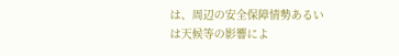は、周辺の安全保障情勢あるいは天候等の影響によ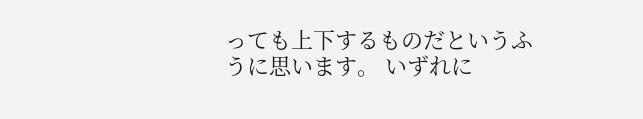っても上下するものだというふうに思います。 いずれに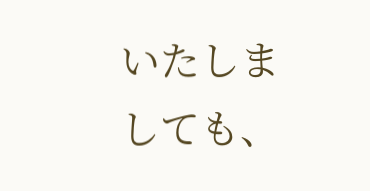いたしましても、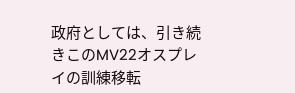政府としては、引き続きこのMV22オスプレイの訓練移転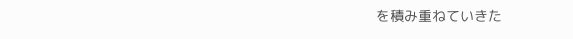を積み重ねていきた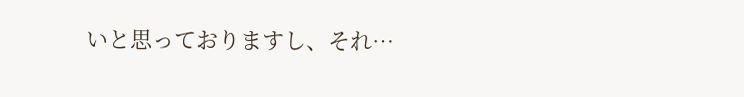いと思っておりますし、それ…